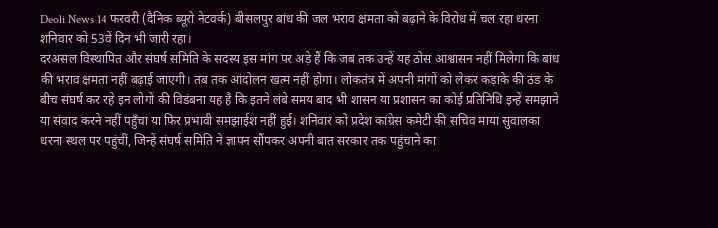Deoli News 14 फरवरी (दैनिक ब्यूरो नेटवर्क) बीसलपुर बांध की जल भराव क्षमता को बढ़ाने के विरोध में चल रहा धरना शनिवार को 53वें दिन भी जारी रहा।
दरअसल विस्थापित और संघर्ष समिति के सदस्य इस मांग पर अड़े हैं कि जब तक उन्हें यह ठोस आश्वासन नहीं मिलेगा कि बांध की भराव क्षमता नहीं बढ़ाई जाएगी। तब तक आंदोलन खत्म नहीं होगा। लोकतंत्र में अपनी मांगों को लेकर कड़ाके की ठंड के बीच संघर्ष कर रहे इन लोगों की विडंबना यह है कि इतने लंबे समय बाद भी शासन या प्रशासन का कोई प्रतिनिधि इन्हें समझाने या संवाद करने नहीं पहुँचा या फिर प्रभावी समझाईश नहीं हुई। शनिवार को प्रदेश कांग्रेस कमेटी की सचिव माया सुवालका धरना स्थल पर पहुंचीं, जिन्हें संघर्ष समिति ने ज्ञापन सौंपकर अपनी बात सरकार तक पहुंचाने का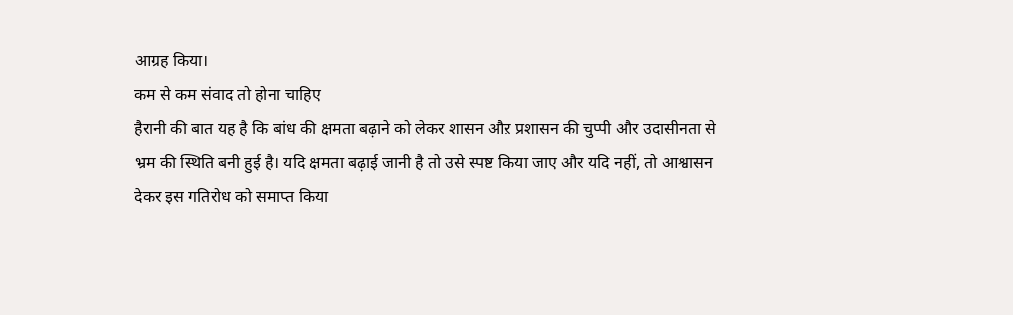आग्रह किया।
कम से कम संवाद तो होना चाहिए
हैरानी की बात यह है कि बांध की क्षमता बढ़ाने को लेकर शासन औऱ प्रशासन की चुप्पी और उदासीनता से भ्रम की स्थिति बनी हुई है। यदि क्षमता बढ़ाई जानी है तो उसे स्पष्ट किया जाए और यदि नहीं, तो आश्वासन देकर इस गतिरोध को समाप्त किया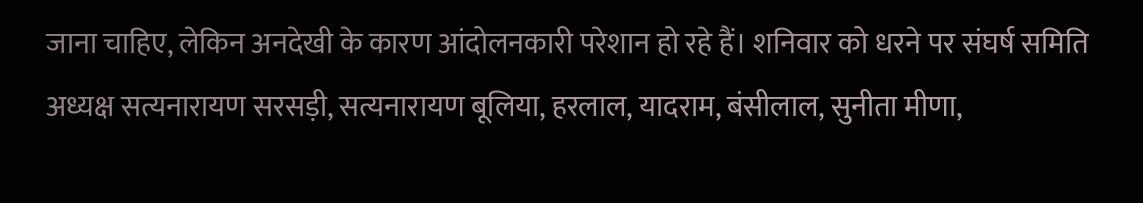जाना चाहिए, लेकिन अनदेखी के कारण आंदोलनकारी परेशान हो रहे हैं। शनिवार को धरने पर संघर्ष समिति अध्यक्ष सत्यनारायण सरसड़ी, सत्यनारायण बूलिया, हरलाल, यादराम, बंसीलाल, सुनीता मीणा,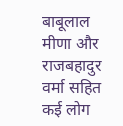बाबूलाल मीणा और राजबहादुर वर्मा सहित कई लोग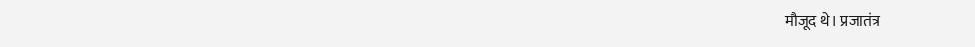मौजूद थे। प्रजातंत्र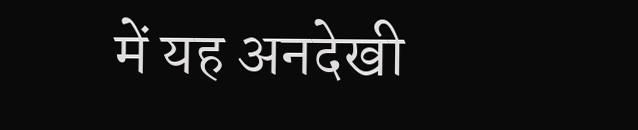में यह अनदेखी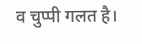व चुप्पी गलत है।